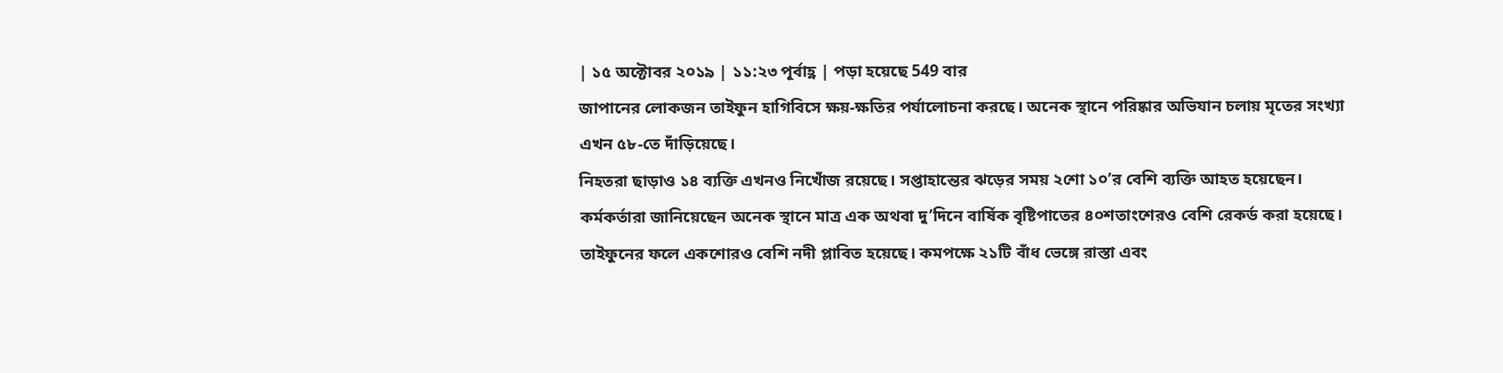| ১৫ অক্টোবর ২০১৯ | ১১:২৩ পূর্বাহ্ণ | পড়া হয়েছে 549 বার
জাপানের লোকজন তাইফুন হাগিবিসে ক্ষয়-ক্ষতির পর্যালোচনা করছে। অনেক স্থানে পরিষ্কার অভিযান চলায় মৃতের সংখ্যা এখন ৫৮-তে দাঁড়িয়েছে।
নিহতরা ছাড়াও ১৪ ব্যক্তি এখনও নিখোঁজ রয়েছে। সপ্তাহান্তের ঝড়ের সময় ২শো ১০’র বেশি ব্যক্তি আহত হয়েছেন।
কর্মকর্তারা জানিয়েছেন অনেক স্থানে মাত্র এক অথবা দু’দিনে বার্ষিক বৃষ্টিপাতের ৪০শতাংশেরও বেশি রেকর্ড করা হয়েছে।
তাইফুনের ফলে একশোরও বেশি নদী প্লাবিত হয়েছে। কমপক্ষে ২১টি বাঁধ ভেঙ্গে রাস্তা এবং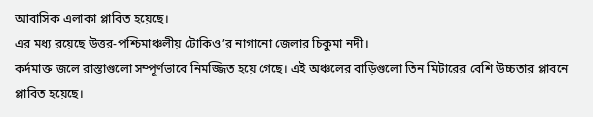আবাসিক এলাকা প্লাবিত হয়েছে।
এর মধ্য রয়েছে উত্তর-পশ্চিমাঞ্চলীয় টোকিও’র নাগানো জেলার চিকুমা নদী।
কর্দমাক্ত জলে রাস্তাগুলো সম্পূর্ণভাবে নিমজ্জিত হয়ে গেছে। এই অঞ্চলের বাড়িগুলো তিন মিটারের বেশি উচ্চতার প্লাবনে প্লাবিত হয়েছে।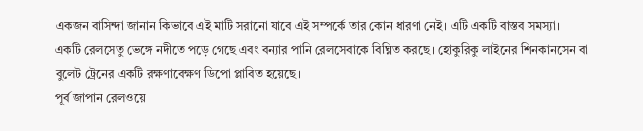একজন বাসিন্দা জানান কিভাবে এই মাটি সরানো যাবে এই সম্পর্কে তার কোন ধারণা নেই। এটি একটি বাস্তব সমস্যা।
একটি রেলসেতু ভেঙ্গে নদীতে পড়ে গেছে এবং বন্যার পানি রেলসেবাকে বিঘ্নিত করছে। হোকুরিকু লাইনের শিনকানসেন বা বুলেট ট্রেনের একটি রক্ষণাবেক্ষণ ডিপো প্লাবিত হয়েছে।
পূর্ব জাপান রেলওয়ে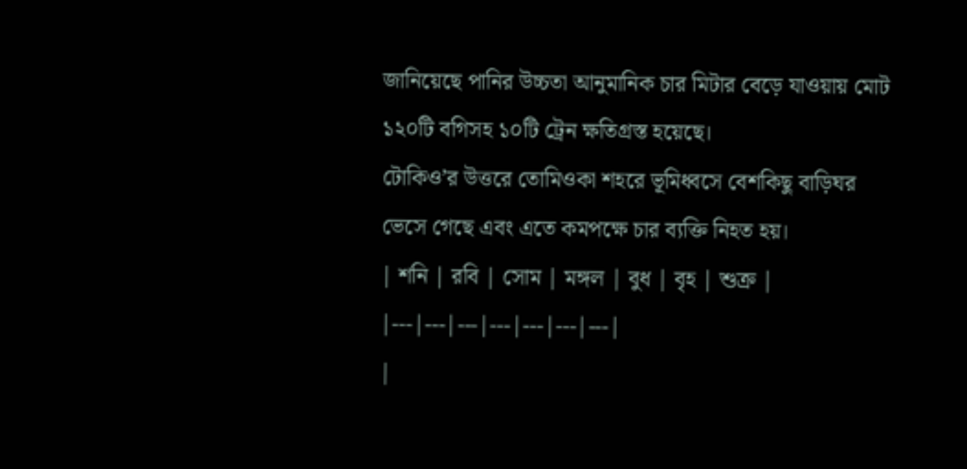জানিয়েছে পানির উচ্চতা আনুমানিক চার মিটার বেড়ে যাওয়ায় মোট ১২০টি বগিসহ ১০টি ট্রেন ক্ষতিগ্রস্ত হয়েছে।
টোকিও’র উত্তরে তোমিওকা শহরে ভূমিধ্বসে বেশকিছু বাড়িঘর ভেসে গেছে এবং এতে কমপক্ষে চার ব্যক্তি নিহত হয়।
| শনি | রবি | সোম | মঙ্গল | বুধ | বৃহ | শুক্র |
|---|---|---|---|---|---|---|
|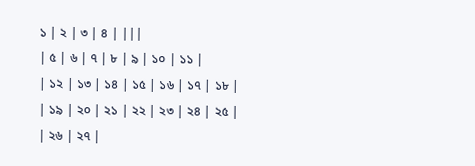১ | ২ | ৩ | ৪ | |||
| ৫ | ৬ | ৭ | ৮ | ৯ | ১০ | ১১ |
| ১২ | ১৩ | ১৪ | ১৫ | ১৬ | ১৭ | ১৮ |
| ১৯ | ২০ | ২১ | ২২ | ২৩ | ২৪ | ২৫ |
| ২৬ | ২৭ |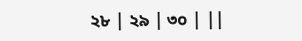২৮ | ২৯ | ৩০ | ||